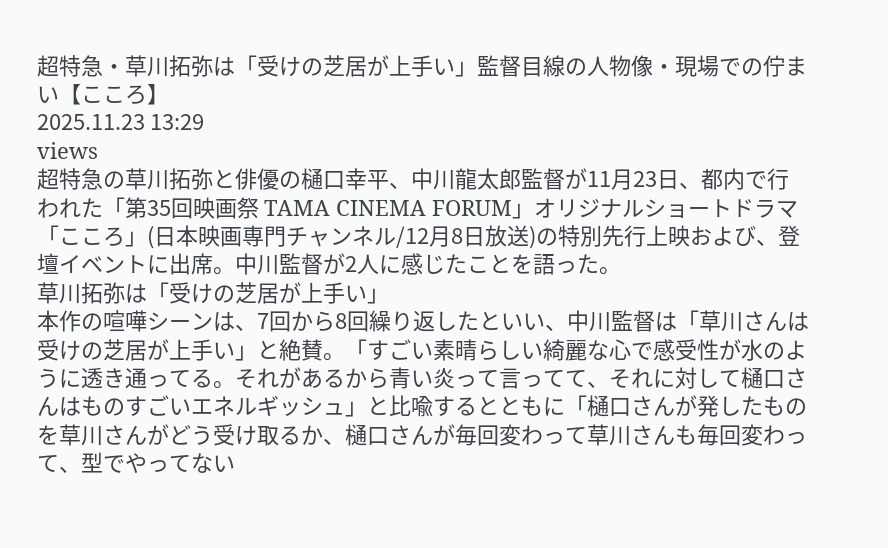超特急・草川拓弥は「受けの芝居が上手い」監督目線の人物像・現場での佇まい【こころ】
2025.11.23 13:29
views
超特急の草川拓弥と俳優の樋口幸平、中川龍太郎監督が11月23日、都内で行われた「第35回映画祭 TAMA CINEMA FORUM」オリジナルショートドラマ「こころ」(日本映画専門チャンネル/12月8日放送)の特別先行上映および、登壇イベントに出席。中川監督が2人に感じたことを語った。
草川拓弥は「受けの芝居が上手い」
本作の喧嘩シーンは、7回から8回繰り返したといい、中川監督は「草川さんは受けの芝居が上手い」と絶賛。「すごい素晴らしい綺麗な心で感受性が水のように透き通ってる。それがあるから青い炎って言ってて、それに対して樋口さんはものすごいエネルギッシュ」と比喩するとともに「樋口さんが発したものを草川さんがどう受け取るか、樋口さんが毎回変わって草川さんも毎回変わって、型でやってない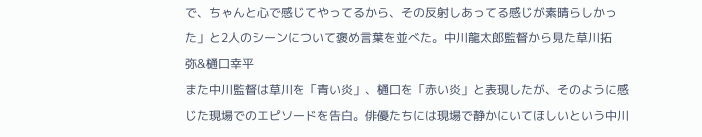で、ちゃんと心で感じてやってるから、その反射しあってる感じが素晴らしかった」と2人のシーンについて褒め言葉を並べた。中川龍太郎監督から見た草川拓弥&樋口幸平
また中川監督は草川を「青い炎」、樋口を「赤い炎」と表現したが、そのように感じた現場でのエピソードを告白。俳優たちには現場で静かにいてほしいという中川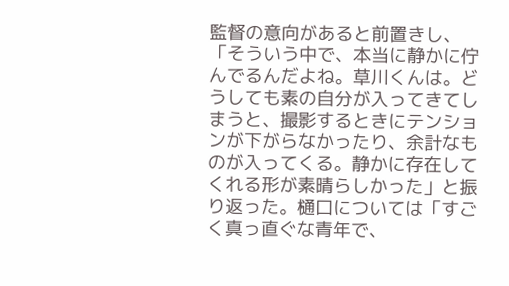監督の意向があると前置きし、「そういう中で、本当に静かに佇んでるんだよね。草川くんは。どうしても素の自分が入ってきてしまうと、撮影するときにテンションが下がらなかったり、余計なものが入ってくる。静かに存在してくれる形が素晴らしかった」と振り返った。樋口については「すごく真っ直ぐな青年で、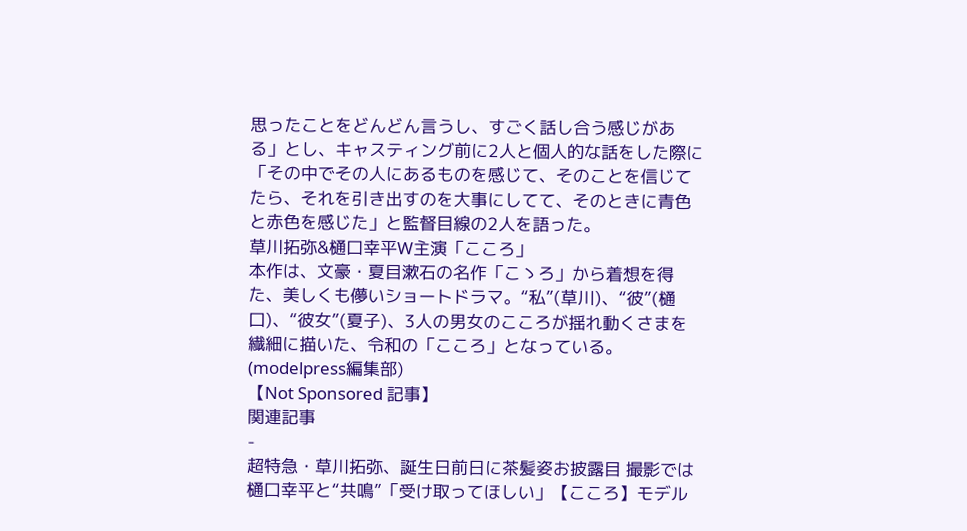思ったことをどんどん言うし、すごく話し合う感じがある」とし、キャスティング前に2人と個人的な話をした際に「その中でその人にあるものを感じて、そのことを信じてたら、それを引き出すのを大事にしてて、そのときに青色と赤色を感じた」と監督目線の2人を語った。
草川拓弥&樋口幸平W主演「こころ」
本作は、文豪・夏目漱石の名作「こゝろ」から着想を得た、美しくも儚いショートドラマ。“私”(草川)、“彼”(樋口)、“彼女”(夏子)、3人の男女のこころが揺れ動くさまを繊細に描いた、令和の「こころ」となっている。(modelpress編集部)
【Not Sponsored 記事】
関連記事
-
超特急・草川拓弥、誕生日前日に茶髪姿お披露目 撮影では樋口幸平と“共鳴”「受け取ってほしい」【こころ】モデル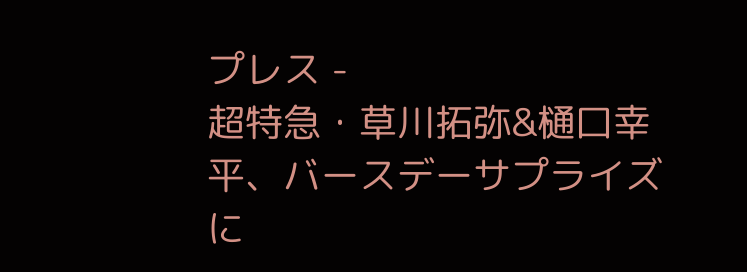プレス -
超特急・草川拓弥&樋口幸平、バースデーサプライズに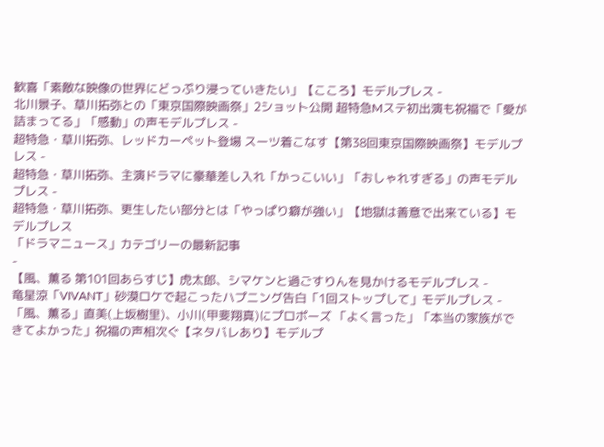歓喜「素敵な映像の世界にどっぷり浸っていきたい」【こころ】モデルプレス -
北川景子、草川拓弥との「東京国際映画祭」2ショット公開 超特急Mステ初出演も祝福で「愛が詰まってる」「感動」の声モデルプレス -
超特急・草川拓弥、レッドカーペット登場 スーツ着こなす【第38回東京国際映画祭】モデルプレス -
超特急・草川拓弥、主演ドラマに豪華差し入れ「かっこいい」「おしゃれすぎる」の声モデルプレス -
超特急・草川拓弥、更生したい部分とは「やっぱり癖が強い」【地獄は善意で出来ている】モデルプレス
「ドラマニュース」カテゴリーの最新記事
-
【風、薫る 第101回あらすじ】虎太郎、シマケンと過ごすりんを見かけるモデルプレス -
竜星涼「VIVANT」砂漠ロケで起こったハプニング告白「1回ストップして」モデルプレス -
「風、薫る」直美(上坂樹里)、小川(甲斐翔真)にプロポーズ 「よく言った」「本当の家族ができてよかった」祝福の声相次ぐ【ネタバレあり】モデルプ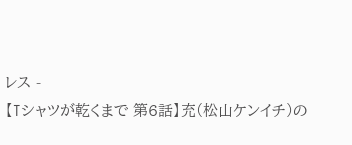レス -
【Tシャツが乾くまで 第6話】充(松山ケンイチ)の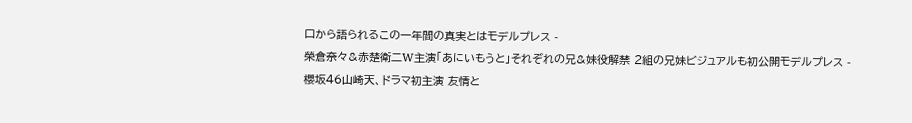口から語られるこの一年間の真実とはモデルプレス -
榮倉奈々&赤楚衛二W主演「あにいもうと」それぞれの兄&妹役解禁 2組の兄妹ビジュアルも初公開モデルプレス -
櫻坂46山崎天、ドラマ初主演 友情と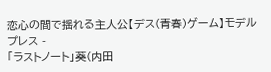恋心の間で揺れる主人公【デス(青春)ゲーム】モデルプレス -
「ラストノート」葵(内田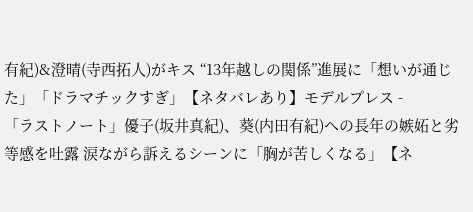有紀)&澄晴(寺西拓人)がキス “13年越しの関係”進展に「想いが通じた」「ドラマチックすぎ」【ネタバレあり】モデルプレス -
「ラストノート」優子(坂井真紀)、葵(内田有紀)への長年の嫉妬と劣等感を吐露 涙ながら訴えるシーンに「胸が苦しくなる」【ネ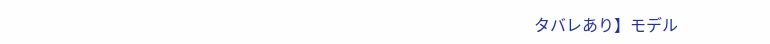タバレあり】モデル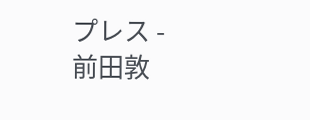プレス -
前田敦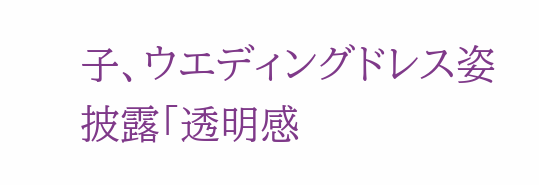子、ウエディングドレス姿披露「透明感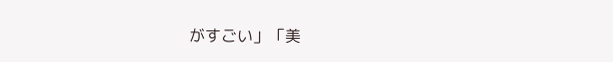がすごい」「美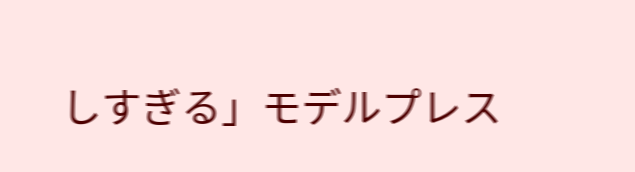しすぎる」モデルプレス